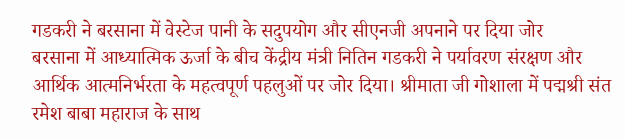गडकरी ने बरसाना में वेस्टेज पानी के सदुपयोग और सीएनजी अपनाने पर दिया जोर
बरसाना में आध्यात्मिक ऊर्जा के बीच केंद्रीय मंत्री नितिन गडकरी ने पर्यावरण संरक्षण और आर्थिक आत्मनिर्भरता के महत्वपूर्ण पहलुओं पर जोर दिया। श्रीमाता जी गोशाला में पद्मश्री संत रमेश बाबा महाराज के साथ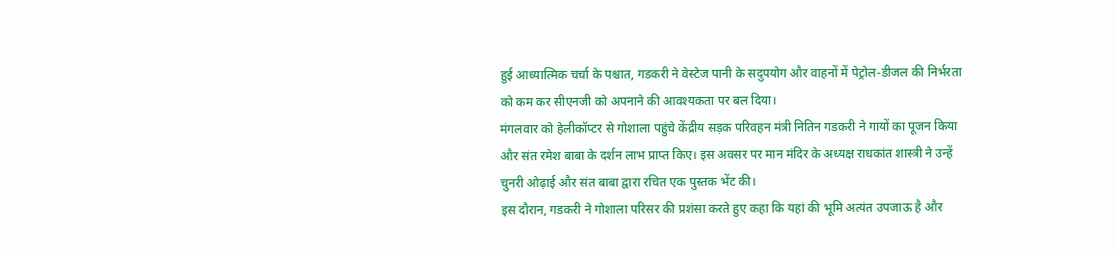हुई आध्यात्मिक चर्चा के पश्चात, गडकरी ने वेस्टेज पानी के सदुपयोग और वाहनों में पेट्रोल-डीजल की निर्भरता को कम कर सीएनजी को अपनाने की आवश्यकता पर बल दिया।
मंगलवार को हेलीकॉप्टर से गोशाला पहुंचे केंद्रीय सड़क परिवहन मंत्री नितिन गडकरी ने गायों का पूजन किया और संत रमेश बाबा के दर्शन लाभ प्राप्त किए। इस अवसर पर मान मंदिर के अध्यक्ष राधकांत शास्त्री ने उन्हें चुनरी ओढ़ाई और संत बाबा द्वारा रचित एक पुस्तक भेंट की।
इस दौरान, गडकरी ने गोशाला परिसर की प्रशंसा करते हुए कहा कि यहां की भूमि अत्यंत उपजाऊ है और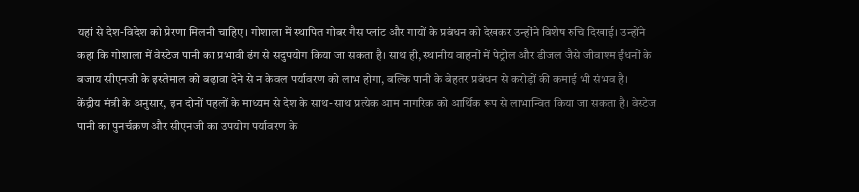यहां से देश-विदेश को प्रेरणा मिलनी चाहिए। गोशाला में स्थापित गोबर गैस प्लांट और गायों के प्रबंधन को देखकर उन्होंने विशेष रुचि दिखाई। उन्होंने कहा कि गोशाला में वेस्टेज पानी का प्रभावी ढंग से सदुपयोग किया जा सकता है। साथ ही, स्थानीय वाहनों में पेट्रोल और डीजल जैसे जीवाश्म ईंधनों के बजाय सीएनजी के इस्तेमाल को बढ़ावा देने से न केवल पर्यावरण को लाभ होगा, बल्कि पानी के बेहतर प्रबंधन से करोड़ों की कमाई भी संभव है।
केंद्रीय मंत्री के अनुसार, इन दोनों पहलों के माध्यम से देश के साथ-साथ प्रत्येक आम नागरिक को आर्थिक रूप से लाभान्वित किया जा सकता है। वेस्टेज पानी का पुनर्चक्रण और सीएनजी का उपयोग पर्यावरण के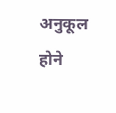अनुकूल होने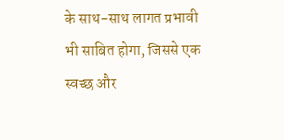के साथ-साथ लागत प्रभावी भी साबित होगा, जिससे एक स्वच्छ और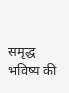समृद्ध भविष्य की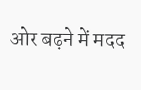ओर बढ़ने में मदद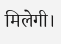मिलेगी।